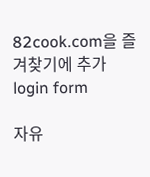82cook.com을 즐겨찾기에 추가
login form

자유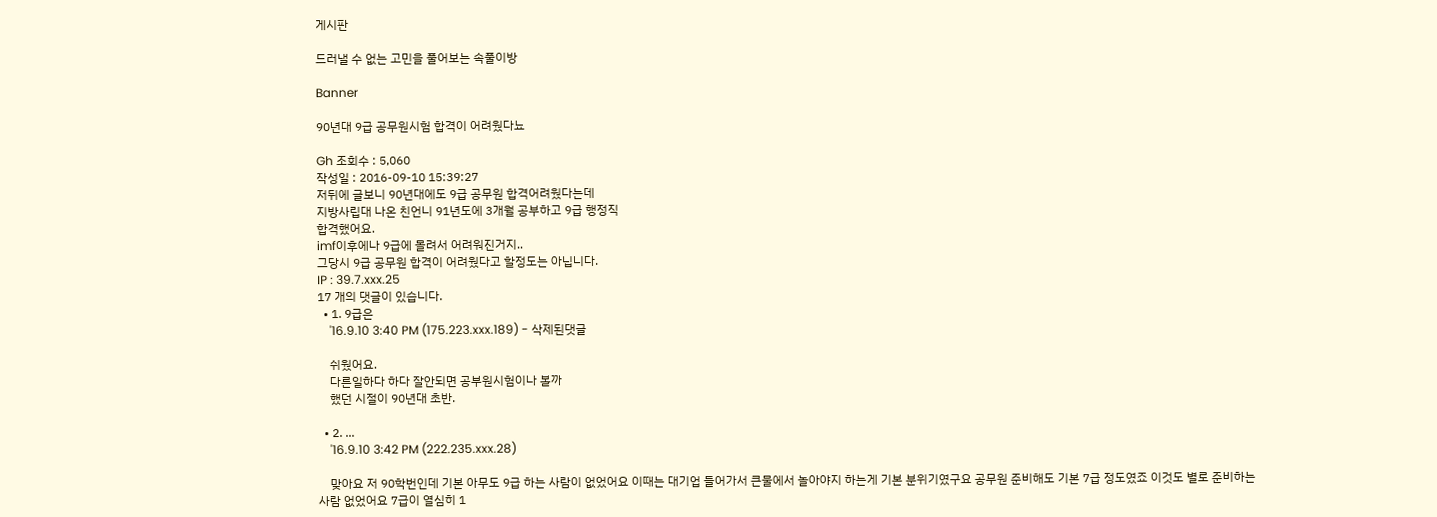게시판

드러낼 수 없는 고민을 풀어보는 속풀이방

Banner

90년대 9급 공무원시험 합격이 어려웠다뇨

Gh 조회수 : 5,060
작성일 : 2016-09-10 15:39:27
저뒤에 글보니 90년대에도 9급 공무원 합격어려웠다는데
지방사립대 나온 친언니 91년도에 3개월 공부하고 9급 행정직
합격했어요.
imf이후에나 9급에 몰려서 어려워진거지..
그당시 9급 공무원 합격이 어려웠다고 할정도는 아닙니다.
IP : 39.7.xxx.25
17 개의 댓글이 있습니다.
  • 1. 9급은
    '16.9.10 3:40 PM (175.223.xxx.189) - 삭제된댓글

    쉬웠어요.
    다른일하다 하다 잘안되면 공부원시험이나 볼까
    했던 시절이 90년대 초반.

  • 2. ...
    '16.9.10 3:42 PM (222.235.xxx.28)

    맞아요 저 90학번인데 기본 아무도 9급 하는 사람이 없었어요 이때는 대기업 들어가서 큰물에서 놀아야지 하는게 기본 분위기였구요 공무원 준비해도 기본 7급 정도였죠 이것도 별로 준비하는 사람 없었어요 7급이 열심히 1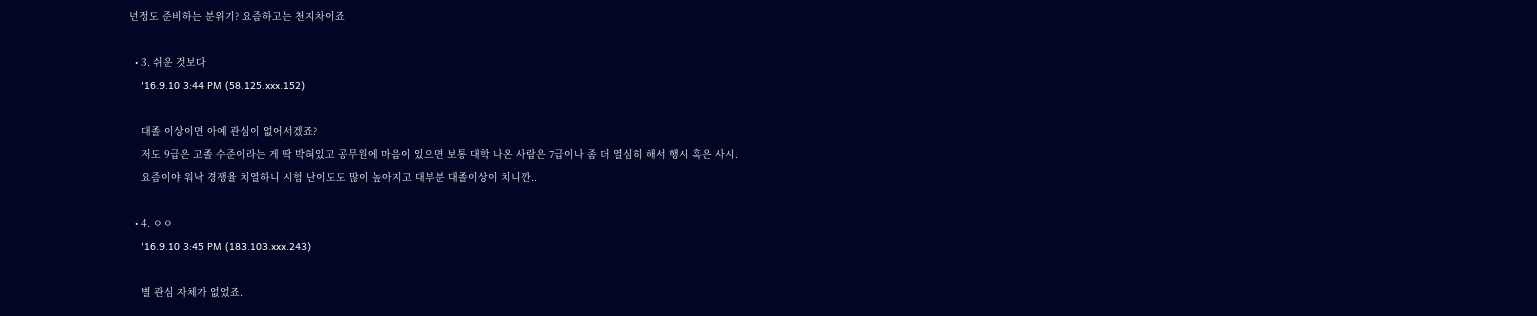년정도 준비하는 분위기? 요즘하고는 천지차이죠

  • 3. 쉬운 것보다
    '16.9.10 3:44 PM (58.125.xxx.152)

    대졸 이상이면 아예 관심이 없어서겠죠?
    저도 9급은 고졸 수준이라는 게 딱 박혀있고 공무원에 마음이 있으면 보통 대학 나온 사람은 7급이나 좀 더 열심히 해서 행시 혹은 사시.
    요즘이야 워낙 경쟁율 치열하니 시험 난이도도 많이 높아지고 대부분 대졸이상이 치니깐..

  • 4. ㅇㅇ
    '16.9.10 3:45 PM (183.103.xxx.243)

    별 관심 자체가 없었죠.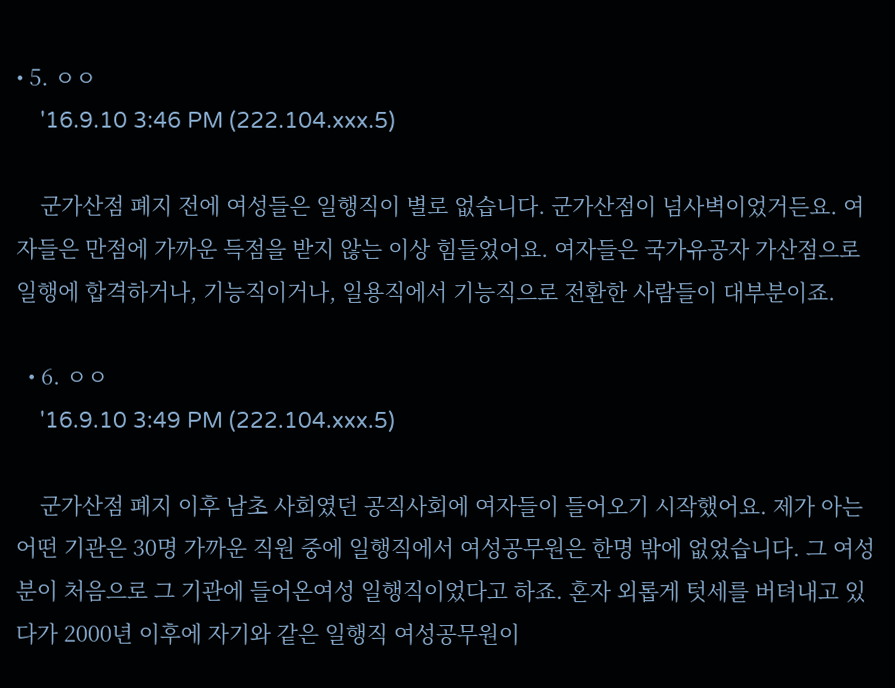• 5. ㅇㅇ
    '16.9.10 3:46 PM (222.104.xxx.5)

    군가산점 폐지 전에 여성들은 일행직이 별로 없습니다. 군가산점이 넘사벽이었거든요. 여자들은 만점에 가까운 득점을 받지 않는 이상 힘들었어요. 여자들은 국가유공자 가산점으로 일행에 합격하거나, 기능직이거나, 일용직에서 기능직으로 전환한 사람들이 대부분이죠.

  • 6. ㅇㅇ
    '16.9.10 3:49 PM (222.104.xxx.5)

    군가산점 폐지 이후 남초 사회였던 공직사회에 여자들이 들어오기 시작했어요. 제가 아는 어떤 기관은 30명 가까운 직원 중에 일행직에서 여성공무원은 한명 밖에 없었습니다. 그 여성분이 처음으로 그 기관에 들어온여성 일행직이었다고 하죠. 혼자 외롭게 텃세를 버텨내고 있다가 2000년 이후에 자기와 같은 일행직 여성공무원이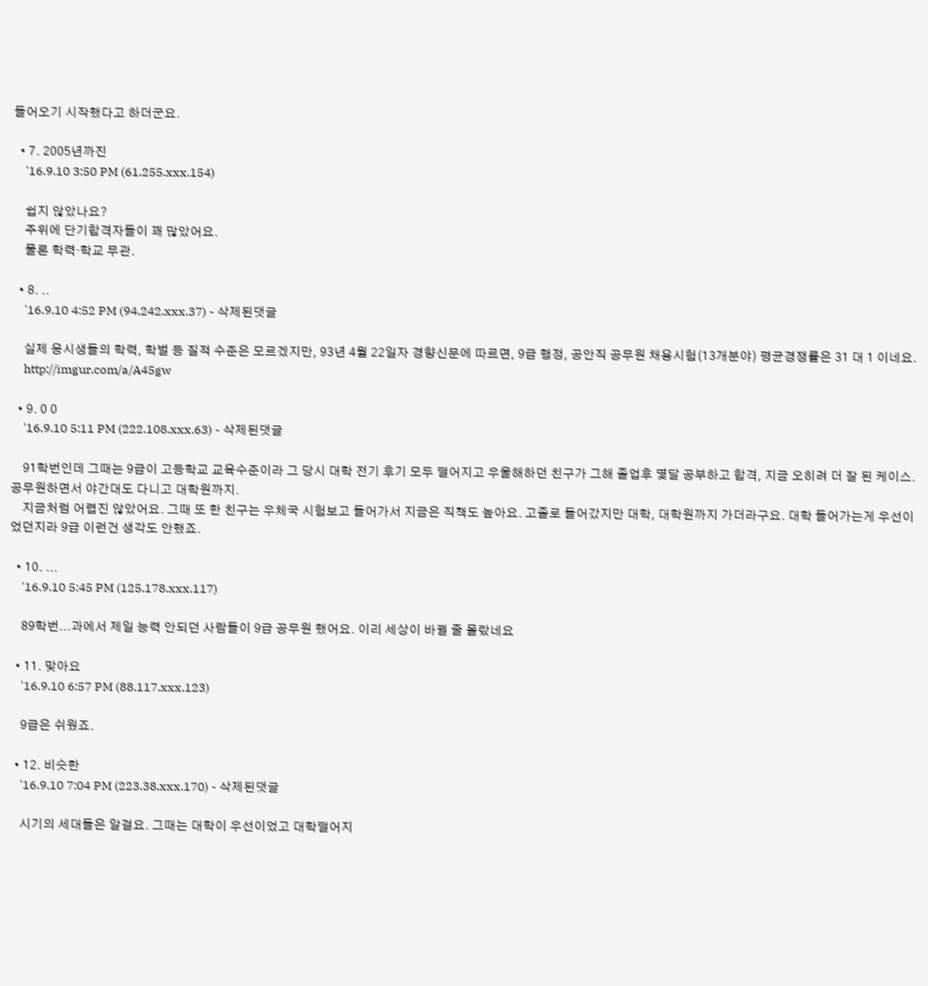들어오기 시작했다고 하더군요.

  • 7. 2005년까진
    '16.9.10 3:50 PM (61.255.xxx.154)

    쉽지 않았나요?
    주위에 단기합격자들이 꽤 많았어요.
    물론 학력·학교 무관.

  • 8. ..
    '16.9.10 4:52 PM (94.242.xxx.37) - 삭제된댓글

    실제 응시생들의 학력, 학벌 등 질적 수준은 모르겠지만, 93년 4월 22일자 경향신문에 따르면, 9급 행정, 공안직 공무원 채용시험(13개분야) 평균경쟁률은 31 대 1 이네요.
    http://imgur.com/a/A45gw

  • 9. 0 0
    '16.9.10 5:11 PM (222.108.xxx.63) - 삭제된댓글

    91학번인데 그때는 9급이 고등학교 교육수준이라 그 당시 대학 전기 후기 모두 떨어지고 우울해하던 친구가 그해 졸업후 몇달 공부하고 합격, 지금 오히려 더 잘 된 케이스. 공무원하면서 야간대도 다니고 대학원까지.
    지금처럼 어렵진 않았어요. 그때 또 한 친구는 우체국 시험보고 들어가서 지금은 직책도 높아요. 고졸로 들어갔지만 대학, 대학원까지 가더라구요. 대학 들어가는게 우선이었던지라 9급 이런건 생각도 안했죠.

  • 10. ...
    '16.9.10 5:45 PM (125.178.xxx.117)

    89학번...과에서 제일 능력 안되던 사람들이 9급 공무원 했어요. 이리 세상이 바뀔 줄 몰랐네요

  • 11. 맞아요
    '16.9.10 6:57 PM (88.117.xxx.123)

    9급은 쉬웠죠.

  • 12. 비슷한
    '16.9.10 7:04 PM (223.38.xxx.170) - 삭제된댓글

    시기의 세대들은 알걸요. 그때는 대학이 우선이었고 대학떨어지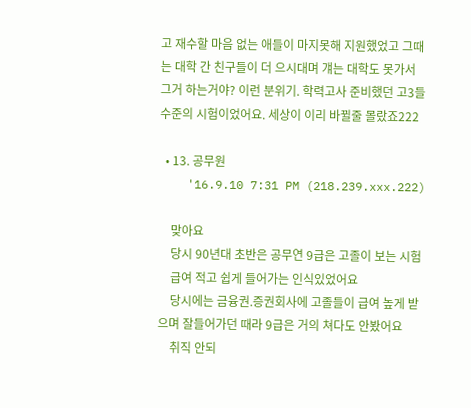고 재수할 마음 없는 애들이 마지못해 지원했었고 그때는 대학 간 친구들이 더 으시대며 걔는 대학도 못가서 그거 하는거야? 이런 분위기. 학력고사 준비했던 고3들 수준의 시험이었어요. 세상이 이리 바뀔줄 몰랐죠222

  • 13. 공무원
    '16.9.10 7:31 PM (218.239.xxx.222)

    맞아요
    당시 90년대 초반은 공무연 9급은 고졸이 보는 시험
    급여 적고 쉽게 들어가는 인식있었어요
    당시에는 금융권.증권회사에 고졸들이 급여 높게 받으며 잘들어가던 때라 9급은 거의 쳐다도 안봤어요
    취직 안되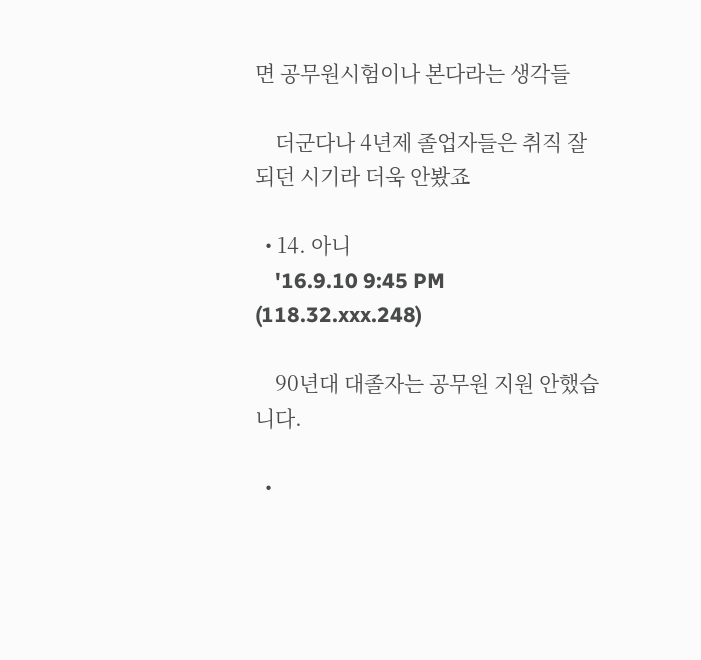면 공무원시험이나 본다라는 생각들

    더군다나 4년제 졸업자들은 취직 잘되던 시기라 더욱 안봤죠

  • 14. 아니
    '16.9.10 9:45 PM (118.32.xxx.248)

    90년대 대졸자는 공무원 지원 안했습니다.

  •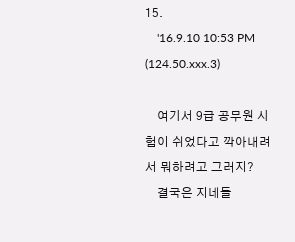15.
    '16.9.10 10:53 PM (124.50.xxx.3)

    여기서 9급 공무원 시험이 쉬었다고 깍아내려서 뭐하려고 그러지?
    결국은 지네들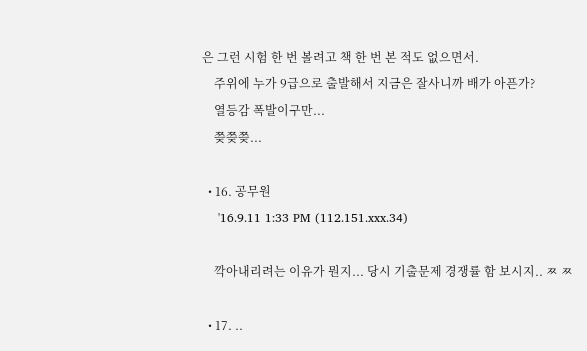은 그런 시험 한 번 볼려고 책 한 번 본 적도 없으면서.
    주위에 누가 9급으로 출발해서 지금은 잘사니까 배가 아픈가?
    열등감 폭발이구만...
    쯪쯪쯪...

  • 16. 공무원
    '16.9.11 1:33 PM (112.151.xxx.34)

    깍아내리려는 이유가 뭔지... 당시 기출문제 경쟁률 함 보시지.. ㅉ ㅉ

  • 17. ..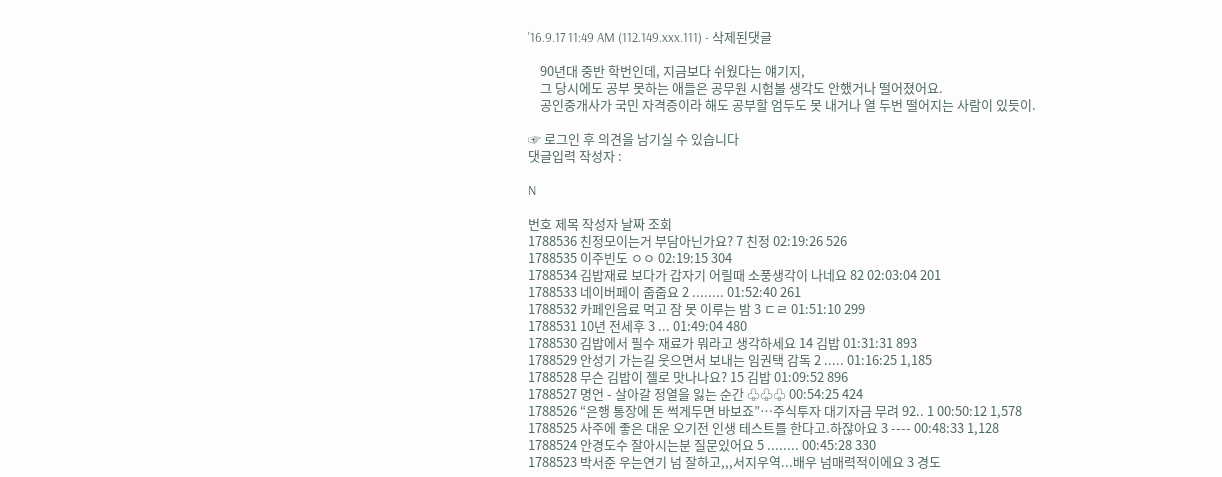'16.9.17 11:49 AM (112.149.xxx.111) - 삭제된댓글

    90년대 중반 학번인데, 지금보다 쉬웠다는 얘기지,
    그 당시에도 공부 못하는 애들은 공무원 시험볼 생각도 안했거나 떨어졌어요.
    공인중개사가 국민 자격증이라 해도 공부할 엄두도 못 내거나 열 두번 떨어지는 사람이 있듯이.

☞ 로그인 후 의견을 남기실 수 있습니다
댓글입력 작성자 :

N

번호 제목 작성자 날짜 조회
1788536 친정모이는거 부담아닌가요? 7 친정 02:19:26 526
1788535 이주빈도 ㅇㅇ 02:19:15 304
1788534 김밥재료 보다가 갑자기 어릴때 소풍생각이 나네요 82 02:03:04 201
1788533 네이버페이 줍줍요 2 ........ 01:52:40 261
1788532 카페인음료 먹고 잠 못 이루는 밤 3 ㄷㄹ 01:51:10 299
1788531 10년 전세후 3 ... 01:49:04 480
1788530 김밥에서 필수 재료가 뭐라고 생각하세요 14 김밥 01:31:31 893
1788529 안성기 가는길 웃으면서 보내는 임권택 감독 2 ..... 01:16:25 1,185
1788528 무슨 김밥이 젤로 맛나나요? 15 김밥 01:09:52 896
1788527 명언 - 살아갈 정열을 잃는 순간 ♧♧♧ 00:54:25 424
1788526 “은행 통장에 돈 썩게두면 바보죠”…주식투자 대기자금 무려 92.. 1 00:50:12 1,578
1788525 사주에 좋은 대운 오기전 인생 테스트를 한다고.하잖아요 3 ---- 00:48:33 1,128
1788524 안경도수 잘아시는분 질문있어요 5 ........ 00:45:28 330
1788523 박서준 우는연기 넘 잘하고,,,서지우역...배우 넘매력적이에요 3 경도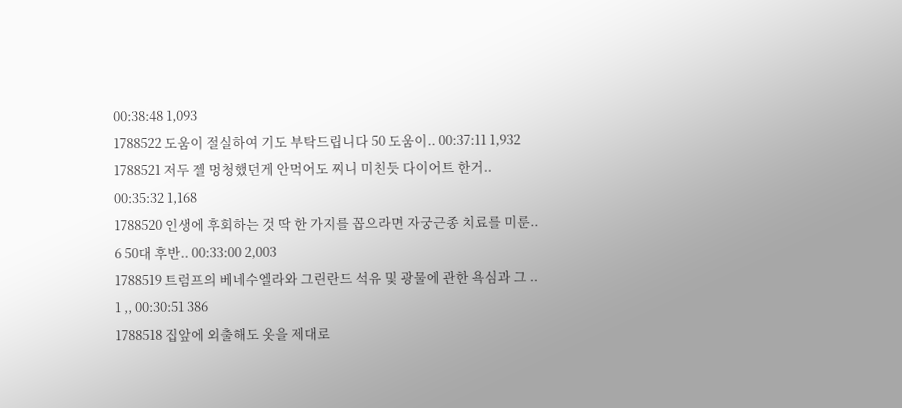00:38:48 1,093
1788522 도움이 절실하여 기도 부탁드립니다 50 도움이.. 00:37:11 1,932
1788521 저두 젤 멍청했던게 안먹어도 찌니 미친듯 다이어트 한거.. 00:35:32 1,168
1788520 인생에 후회하는 것 딱 한 가지를 꼽으라면 자궁근종 치료를 미룬.. 6 50대 후반.. 00:33:00 2,003
1788519 트럼프의 베네수엘라와 그린란드 석유 및 광물에 관한 욕심과 그 .. 1 ,, 00:30:51 386
1788518 집앞에 외출해도 옷을 제대로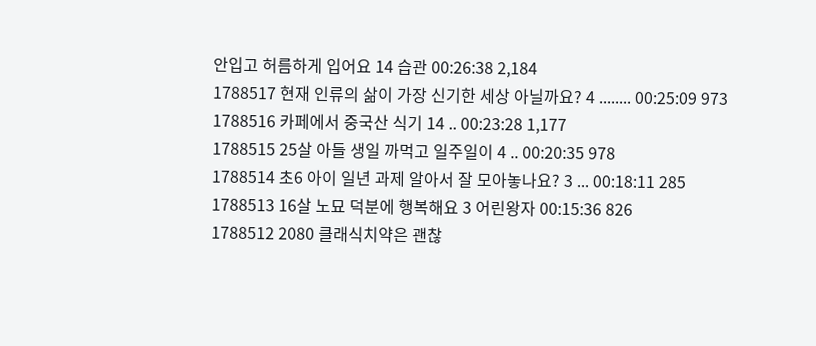안입고 허름하게 입어요 14 습관 00:26:38 2,184
1788517 현재 인류의 삶이 가장 신기한 세상 아닐까요? 4 ........ 00:25:09 973
1788516 카페에서 중국산 식기 14 .. 00:23:28 1,177
1788515 25살 아들 생일 까먹고 일주일이 4 .. 00:20:35 978
1788514 초6 아이 일년 과제 알아서 잘 모아놓나요? 3 ... 00:18:11 285
1788513 16살 노묘 덕분에 행복해요 3 어린왕자 00:15:36 826
1788512 2080 클래식치약은 괜찮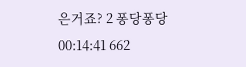은거죠? 2 퐁당퐁당 00:14:41 662